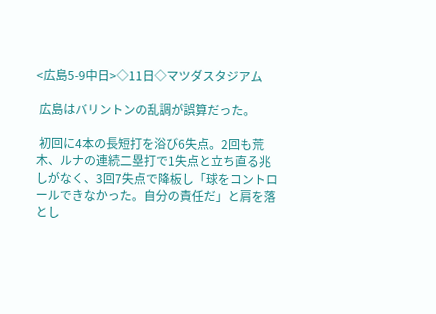<広島5-9中日>◇11日◇マツダスタジアム

 広島はバリントンの乱調が誤算だった。

 初回に4本の長短打を浴び6失点。2回も荒木、ルナの連続二塁打で1失点と立ち直る兆しがなく、3回7失点で降板し「球をコントロールできなかった。自分の責任だ」と肩を落とし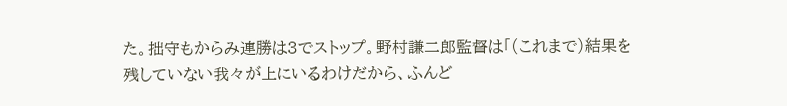た。拙守もからみ連勝は3でストップ。野村謙二郎監督は「(これまで)結果を残していない我々が上にいるわけだから、ふんど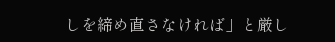しを締め直さなければ」と厳し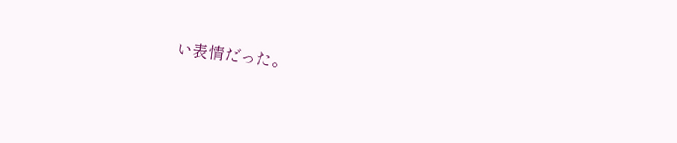い表情だった。